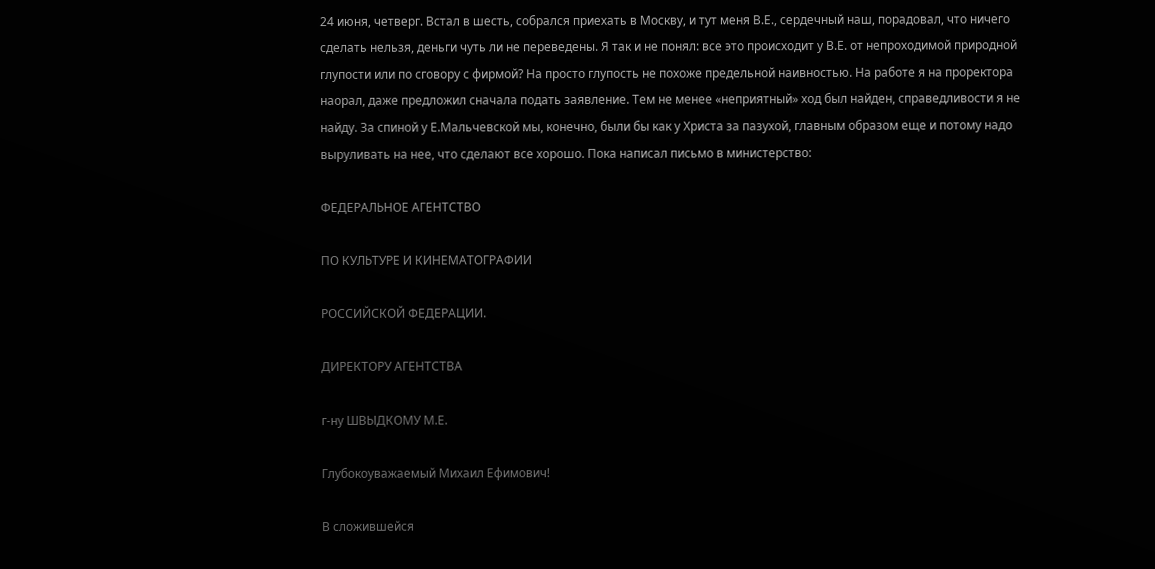24 июня, четверг. Встал в шесть, собрался приехать в Москву, и тут меня В.Е., сердечный наш, порадовал, что ничего сделать нельзя, деньги чуть ли не переведены. Я так и не понял: все это происходит у В.Е. от непроходимой природной глупости или по сговору с фирмой? На просто глупость не похоже предельной наивностью. На работе я на проректора наорал, даже предложил сначала подать заявление. Тем не менее «неприятный» ход был найден, справедливости я не найду. За спиной у Е.Мальчевской мы, конечно, были бы как у Христа за пазухой, главным образом еще и потому надо выруливать на нее, что сделают все хорошо. Пока написал письмо в министерство:

ФЕДЕРАЛЬНОЕ АГЕНТСТВО

ПО КУЛЬТУРЕ И КИНЕМАТОГРАФИИ

РОССИЙСКОЙ ФЕДЕРАЦИИ.

ДИРЕКТОРУ АГЕНТСТВА

г-ну ШВЫДКОМУ М.Е.

Глубокоуважаемый Михаил Ефимович!

В сложившейся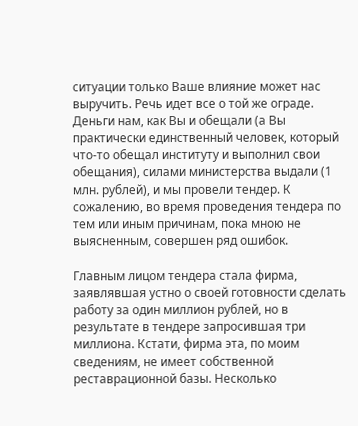ситуации только Ваше влияние может нас выручить. Речь идет все о той же ограде. Деньги нам, как Вы и обещали (а Вы практически единственный человек, который что-то обещал институту и выполнил свои обещания), силами министерства выдали (1 млн. рублей), и мы провели тендер. К сожалению, во время проведения тендера по тем или иным причинам, пока мною не выясненным, совершен ряд ошибок.

Главным лицом тендера стала фирма, заявлявшая устно о своей готовности сделать работу за один миллион рублей, но в результате в тендере запросившая три миллиона. Кстати, фирма эта, по моим сведениям, не имеет собственной реставрационной базы. Несколько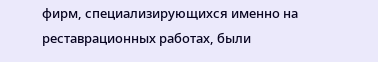фирм, специализирующихся именно на реставрационных работах, были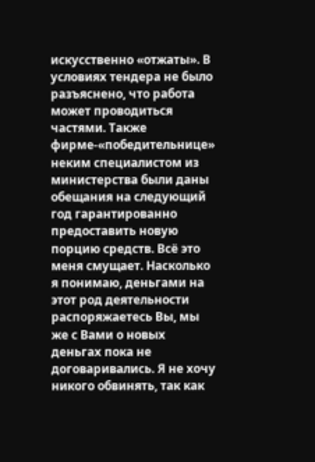искусственно «отжаты». В условиях тендера не было разъяснено, что работа может проводиться частями. Также фирме-«победительнице» неким специалистом из министерства были даны обещания на следующий год гарантированно предоставить новую порцию средств. Всё это меня смущает. Насколько я понимаю, деньгами на этот род деятельности распоряжаетесь Вы, мы же с Вами о новых деньгах пока не договаривались. Я не хочу никого обвинять, так как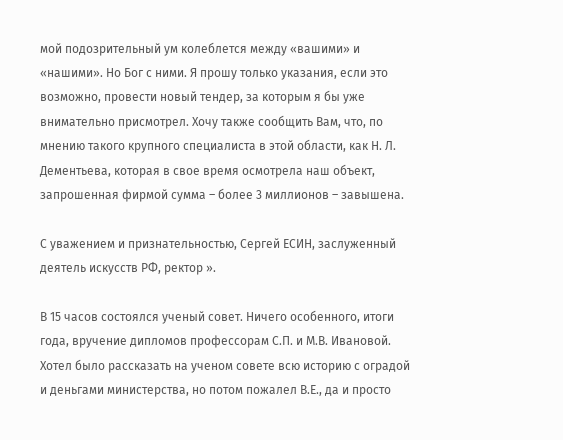мой подозрительный ум колеблется между «вашими» и «нашими». Но Бог с ними. Я прошу только указания, если это возможно, провести новый тендер, за которым я бы уже внимательно присмотрел. Хочу также сообщить Вам, что, по мнению такого крупного специалиста в этой области, как Н. Л. Дементьева, которая в свое время осмотрела наш объект, запрошенная фирмой сумма – более 3 миллионов – завышена.

С уважением и признательностью, Сергей ЕСИН, заслуженный деятель искусств РФ, ректор ».

В 15 часов состоялся ученый совет. Ничего особенного, итоги года, вручение дипломов профессорам С.П. и М.В. Ивановой. Хотел было рассказать на ученом совете всю историю с оградой и деньгами министерства, но потом пожалел В.Е., да и просто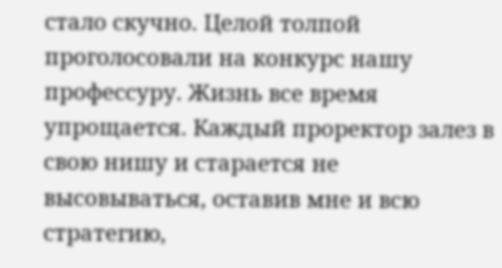стало скучно. Целой толпой проголосовали на конкурс нашу профессуру. Жизнь все время упрощается. Каждый проректор залез в свою нишу и старается не высовываться, оставив мне и всю стратегию,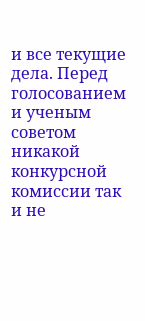и все текущие дела. Перед голосованием и ученым советом никакой конкурсной комиссии так и не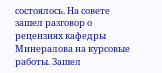состоялось. На совете зашел разговор о рецензиях кафедры Минералова на курсовые работы. Зашел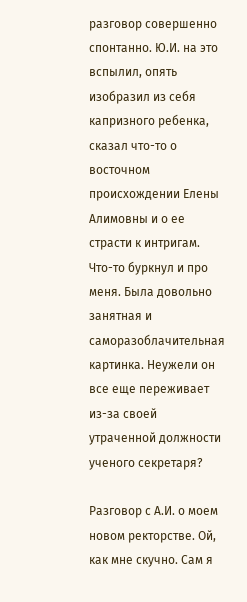разговор совершенно спонтанно. Ю.И. на это вспылил, опять изобразил из себя капризного ребенка, сказал что-то о восточном происхождении Елены Алимовны и о ее страсти к интригам. Что-то буркнул и про меня. Была довольно занятная и саморазоблачительная картинка. Неужели он все еще переживает из-за своей утраченной должности ученого секретаря?

Разговор с А.И. о моем новом ректорстве. Ой, как мне скучно. Сам я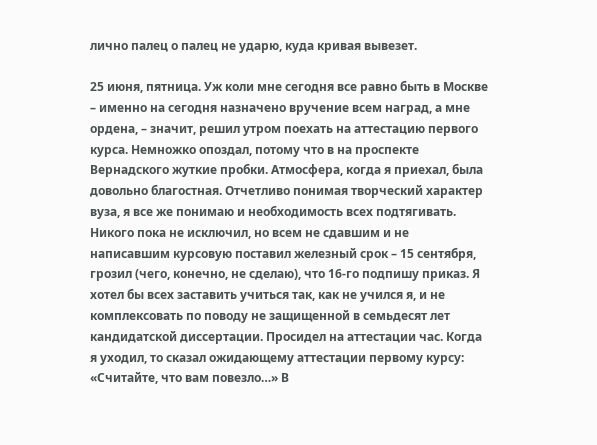лично палец о палец не ударю, куда кривая вывезет.

25 июня, пятница. Уж коли мне сегодня все равно быть в Москве – именно на сегодня назначено вручение всем наград, а мне ордена, – значит, решил утром поехать на аттестацию первого курса. Немножко опоздал, потому что в на проспекте Вернадского жуткие пробки. Атмосфера, когда я приехал, была довольно благостная. Отчетливо понимая творческий характер вуза, я все же понимаю и необходимость всех подтягивать. Никого пока не исключил, но всем не сдавшим и не написавшим курсовую поставил железный срок – 15 сентября, грозил (чего, конечно, не сделаю), что 16-го подпишу приказ. Я хотел бы всех заставить учиться так, как не учился я, и не комплексовать по поводу не защищенной в семьдесят лет кандидатской диссертации. Просидел на аттестации час. Когда я уходил, то сказал ожидающему аттестации первому курсу: «Считайте, что вам повезло…» В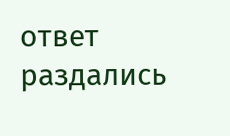ответ раздались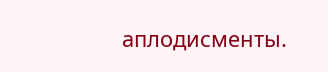аплодисменты.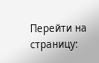Перейти на страницу: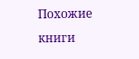Похожие книги